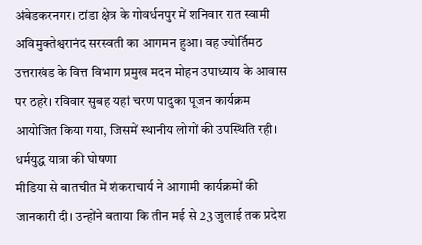अंबेडकरनगर। टांडा क्षेत्र के गोवर्धनपुर में शनिवार रात स्वामी अविमुक्तेश्वरानंद सरस्वती का आगमन हुआ। वह ज्योर्तिमठ उत्तराखंड के वित्त विभाग प्रमुख मदन मोहन उपाध्याय के आवास पर ठहरे। रविवार सुबह यहां चरण पादुका पूजन कार्यक्रम आयोजित किया गया, जिसमें स्थानीय लोगों की उपस्थिति रही।
धर्मयुद्ध यात्रा की घोषणा
मीडिया से बातचीत में शंकराचार्य ने आगामी कार्यक्रमों की जानकारी दी। उन्होंने बताया कि तीन मई से 23 जुलाई तक प्रदेश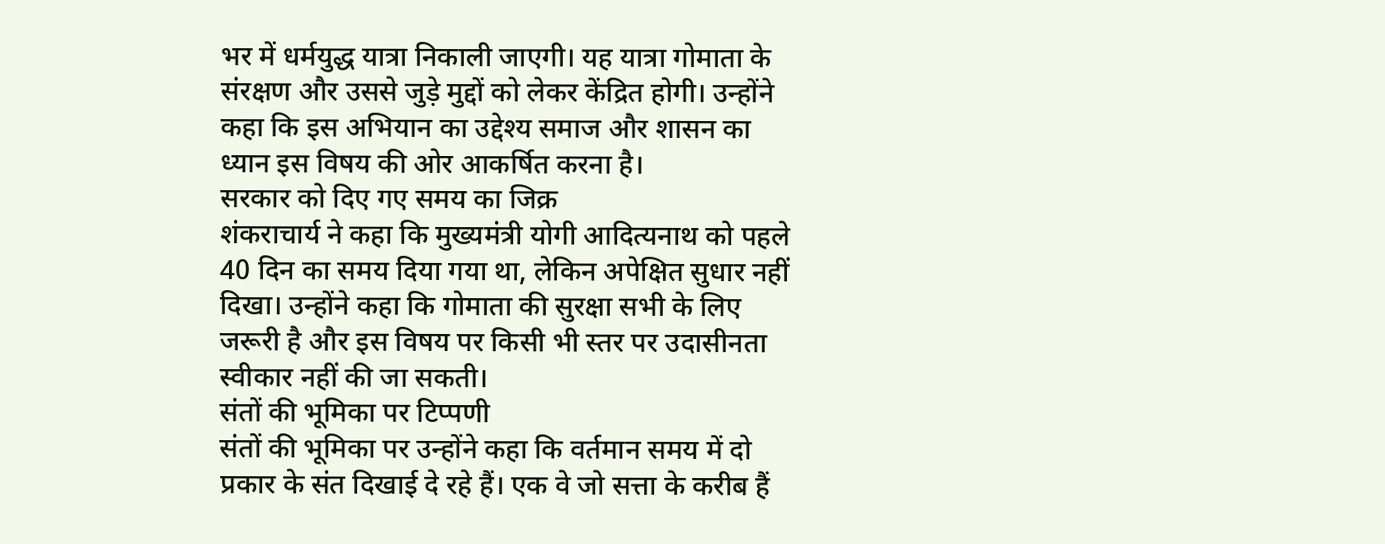भर में धर्मयुद्ध यात्रा निकाली जाएगी। यह यात्रा गोमाता के संरक्षण और उससे जुड़े मुद्दों को लेकर केंद्रित होगी। उन्होंने कहा कि इस अभियान का उद्देश्य समाज और शासन का ध्यान इस विषय की ओर आकर्षित करना है।
सरकार को दिए गए समय का जिक्र
शंकराचार्य ने कहा कि मुख्यमंत्री योगी आदित्यनाथ को पहले 40 दिन का समय दिया गया था, लेकिन अपेक्षित सुधार नहीं दिखा। उन्होंने कहा कि गोमाता की सुरक्षा सभी के लिए जरूरी है और इस विषय पर किसी भी स्तर पर उदासीनता स्वीकार नहीं की जा सकती।
संतों की भूमिका पर टिप्पणी
संतों की भूमिका पर उन्होंने कहा कि वर्तमान समय में दो प्रकार के संत दिखाई दे रहे हैं। एक वे जो सत्ता के करीब हैं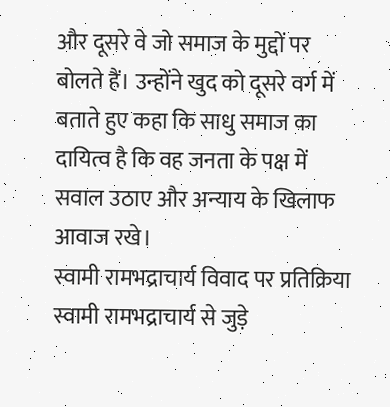और दूसरे वे जो समाज के मुद्दों पर बोलते हैं। उन्होंने खुद को दूसरे वर्ग में बताते हुए कहा कि साधु समाज का दायित्व है कि वह जनता के पक्ष में सवाल उठाए और अन्याय के खिलाफ आवाज रखे।
स्वामी रामभद्राचार्य विवाद पर प्रतिक्रिया
स्वामी रामभद्राचार्य से जुड़े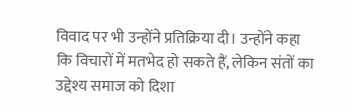विवाद पर भी उन्होंने प्रतिक्रिया दी। उन्होंने कहा कि विचारों में मतभेद हो सकते हैं, लेकिन संतों का उद्देश्य समाज को दिशा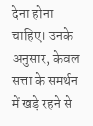देना होना चाहिए। उनके अनुसार, केवल सत्ता के समर्थन में खड़े रहने से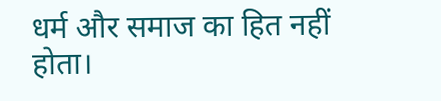धर्म और समाज का हित नहीं होता।